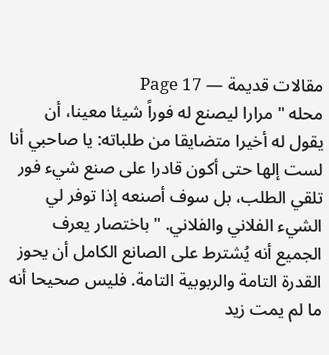مقالات قديمة — Page 17
محله " مرارا ليصنع له فوراً شيئا معينا، أن يقول له أخيرا متضايقا من طلباته: يا صاحبي أنا لست إلها حتى أكون قادرا على صنع شيء فور تلقي الطلب، بل سوف أصنعه إذا توفر لي الشيء الفلاني والفلاني. " باختصار يعرف الجميع أنه يُشترط على الصانع الكامل أن يحوز القدرة التامة والربوبية التامة. فليس صحيحا أنه ما لم يمت زيد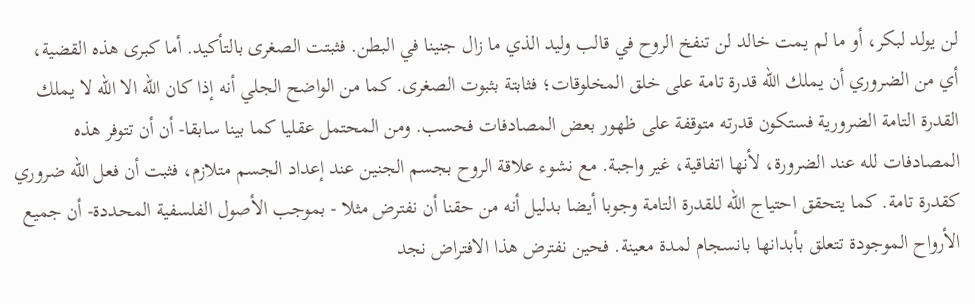لن يولد لبكر، أو ما لم يمت خالد لن تنفخ الروح في قالب وليد الذي ما زال جنينا في البطن. فثبتت الصغرى بالتأكيد. أما كبرى هذه القضية، أي من الضروري أن يملك الله قدرة تامة على خلق المخلوقات؛ فثابتة بثبوت الصغرى. كما من الواضح الجلي أنه إذا كان الله الا الله لا يملك القدرة التامة الضرورية فستكون قدرته متوقفة على ظهور بعض المصادفات فحسب. ومن المحتمل عقليا كما بينا سابقا- أن أن تتوفر هذه المصادفات لله عند الضرورة، لأنها اتفاقية، غير واجبة. مع نشوء علاقة الروح بجسم الجنين عند إعداد الجسم متلازم، فثبت أن فعل الله ضروري كقدرة تامة. كما يتحقق احتياج الله للقدرة التامة وجوبا أيضا بدليل أنه من حقنا أن نفترض مثلا - بموجب الأصول الفلسفية المحددة- أن جميع الأرواح الموجودة تتعلق بأبدانها بانسجام لمدة معينة. فحين نفترض هذا الافتراض نجد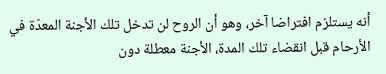أنه يستلزم افتراضا آخر، وهو أن الروح لن تدخل تلك الأجنة المعدّة في الأرحام قبل انقضاء تلك المدة، الأجنة معطلة دون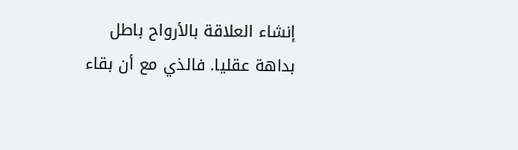إنشاء العلاقة بالأرواح باطل بداهة عقليا. فالذي مع أن بقاء